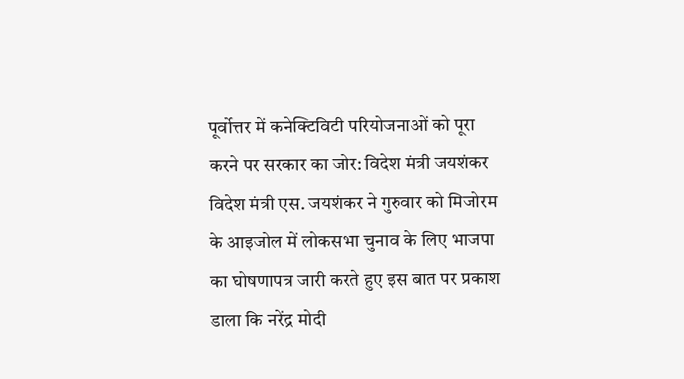पूर्वोत्तर में कनेक्टिविटी परियोजनाओं को पूरा करने पर सरकार का जोर: विदेश मंत्री जयशंकर
विदेश मंत्री एस. जयशंकर ने गुरुवार को मिजोरम के आइजोल में लोकसभा चुनाव के लिए भाजपा का घोषणापत्र जारी करते हुए इस बात पर प्रकाश डाला कि नरेंद्र मोदी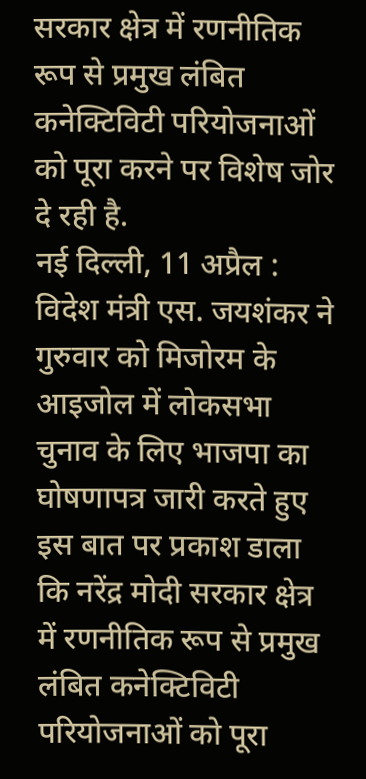सरकार क्षेत्र में रणनीतिक रूप से प्रमुख लंबित कनेक्टिविटी परियोजनाओं को पूरा करने पर विशेष जोर दे रही है.
नई दिल्ली, 11 अप्रैल : विदेश मंत्री एस. जयशंकर ने गुरुवार को मिजोरम के आइजोल में लोकसभा चुनाव के लिए भाजपा का घोषणापत्र जारी करते हुए इस बात पर प्रकाश डाला कि नरेंद्र मोदी सरकार क्षेत्र में रणनीतिक रूप से प्रमुख लंबित कनेक्टिविटी परियोजनाओं को पूरा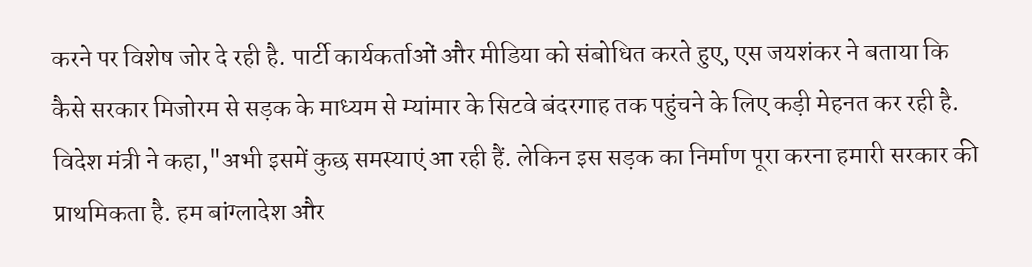करने पर विशेष जोर दे रही है. पार्टी कार्यकर्ताओं और मीडिया को संबोधित करते हुए, एस जयशंकर ने बताया कि कैसे सरकार मिजोरम से सड़क के माध्यम से म्यांमार के सिटवे बंदरगाह तक पहुंचने के लिए कड़ी मेहनत कर रही है. विदेश मंत्री ने कहा,"अभी इसमें कुछ समस्याएं आ रही हैं. लेकिन इस सड़क का निर्माण पूरा करना हमारी सरकार की प्राथमिकता है. हम बांग्लादेश और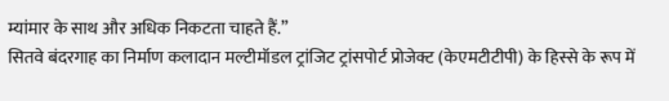म्यांमार के साथ और अधिक निकटता चाहते हैं.”
सितवे बंदरगाह का निर्माण कलादान मल्टीमॉडल ट्रांजिट ट्रांसपोर्ट प्रोजेक्ट (केएमटीटीपी) के हिस्से के रूप में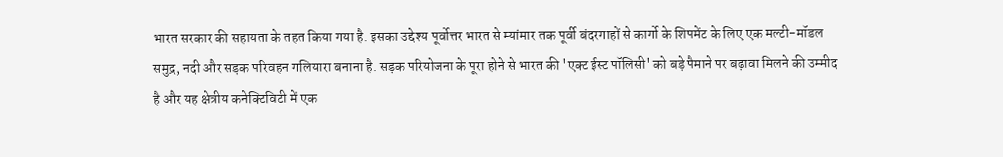भारत सरकार की सहायता के तहत किया गया है. इसका उद्देश्य पूर्वोत्तर भारत से म्यांमार तक पूर्वी बंदरगाहों से कार्गो के शिपमेंट के लिए एक मल्टी-मॉडल समुद्र, नदी और सड़क परिवहन गलियारा बनाना है. सड़क परियोजना के पूरा होने से भारत की 'एक्ट ईस्ट पॉलिसी' को बड़े पैमाने पर बढ़ावा मिलने की उम्मीद है और यह क्षेत्रीय कनेक्टिविटी में एक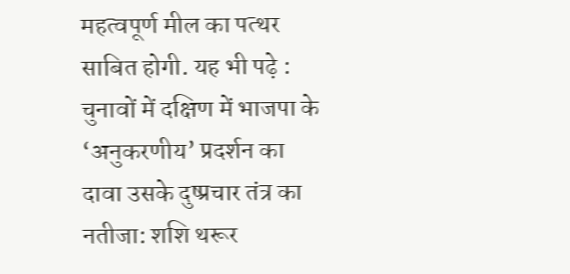महत्वपूर्ण मील का पत्थर साबित होगी. यह भी पढ़े : चुनावों में दक्षिण में भाजपा के ‘अनुकरणीय’ प्रदर्शन का दावा उसके दुष्प्रचार तंत्र का नतीजा: शशि थरूर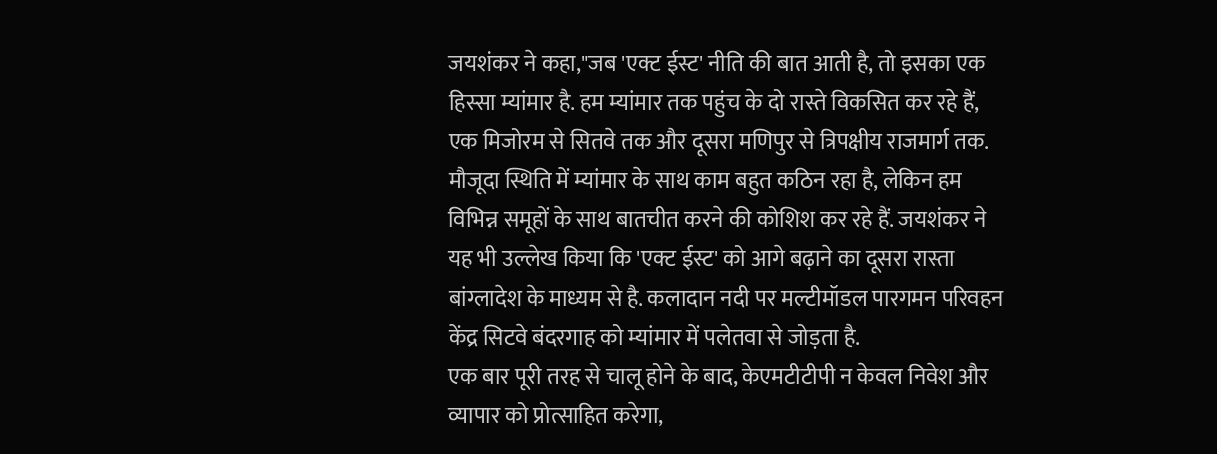जयशंकर ने कहा,"जब 'एक्ट ईस्ट' नीति की बात आती है, तो इसका एक हिस्सा म्यांमार है. हम म्यांमार तक पहुंच के दो रास्ते विकसित कर रहे हैं, एक मिजोरम से सितवे तक और दूसरा मणिपुर से त्रिपक्षीय राजमार्ग तक. मौजूदा स्थिति में म्यांमार के साथ काम बहुत कठिन रहा है, लेकिन हम विभिन्न समूहों के साथ बातचीत करने की कोशिश कर रहे हैं. जयशंकर ने यह भी उल्लेख किया कि 'एक्ट ईस्ट' को आगे बढ़ाने का दूसरा रास्ता बांग्लादेश के माध्यम से है. कलादान नदी पर मल्टीमॉडल पारगमन परिवहन केंद्र सिटवे बंदरगाह को म्यांमार में पलेतवा से जोड़ता है.
एक बार पूरी तरह से चालू होने के बाद, केएमटीटीपी न केवल निवेश और व्यापार को प्रोत्साहित करेगा,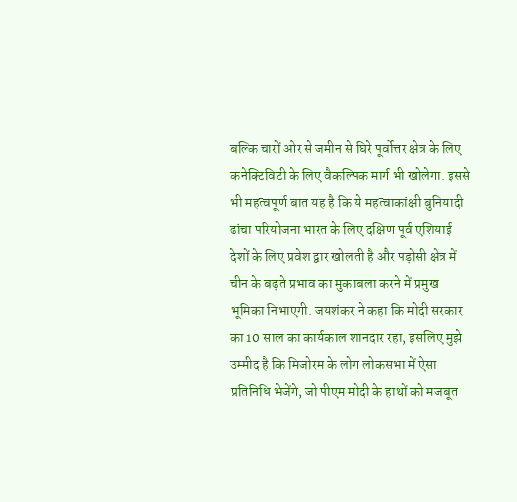बल्कि चारों ओर से जमीन से घिरे पूर्वोत्तर क्षेत्र के लिए कनेक्टिविटी के लिए वैकल्पिक मार्ग भी खोलेगा. इससे भी महत्वपूर्ण बात यह है कि ये महत्वाकांक्षी बुनियादी ढांचा परियोजना भारत के लिए दक्षिण पूर्व एशियाई देशों के लिए प्रवेश द्वार खोलती है और पड़ोसी क्षेत्र में चीन के बढ़ते प्रभाव का मुकाबला करने में प्रमुख भूमिका निभाएगी. जयशंकर ने कहा कि मोदी सरकार का 10 साल का कार्यकाल शानदार रहा, इसलिए मुझे उम्मीद है कि मिजोरम के लोग लोकसभा में ऐसा प्रतिनिधि भेजेंगे, जो पीएम मोदी के हाथों को मजबूत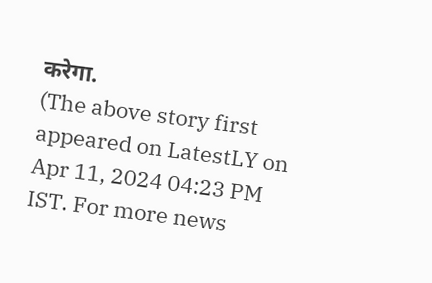करेगा.
(The above story first appeared on LatestLY on Apr 11, 2024 04:23 PM IST. For more news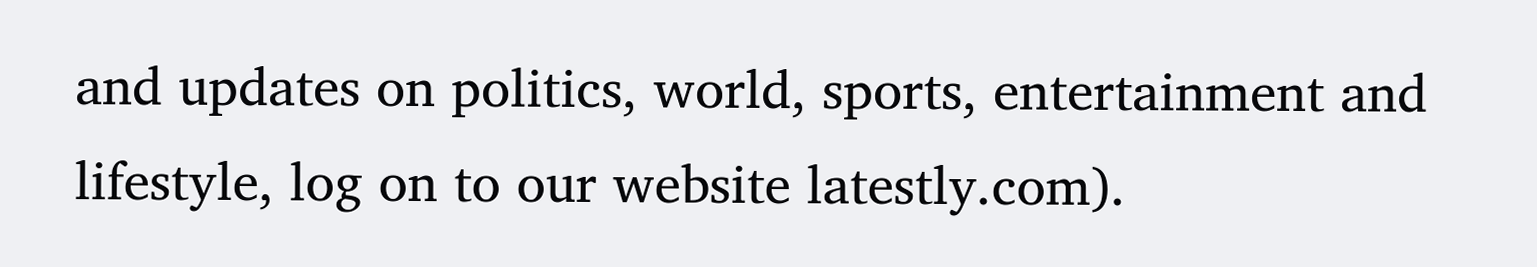and updates on politics, world, sports, entertainment and lifestyle, log on to our website latestly.com).